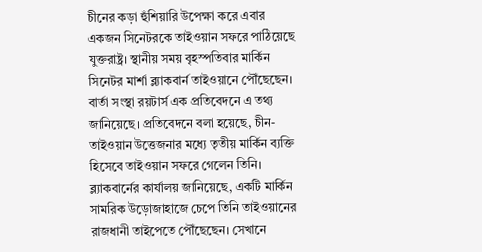চীনের কড়া হুঁশিয়ারি উপেক্ষা করে এবার একজন সিনেটরকে তাইওয়ান সফরে পাঠিয়েছে যুক্তরাষ্ট্র। স্থানীয় সময় বৃহস্পতিবার মার্কিন সিনেটর মার্শা ব্ল্যাকবার্ন তাইওয়ানে পৌঁছেছেন। বার্তা সংস্থা রয়টার্স এক প্রতিবেদনে এ তথ্য জানিয়েছে। প্রতিবেদনে বলা হয়েছে, চীন-তাইওয়ান উত্তেজনার মধ্যে তৃতীয় মার্কিন ব্যক্তি হিসেবে তাইওয়ান সফরে গেলেন তিনি।
ব্ল্যাকবার্নের কার্যালয় জানিয়েছে, একটি মার্কিন সামরিক উড়োজাহাজে চেপে তিনি তাইওয়ানের রাজধানী তাইপেতে পৌঁছেছেন। সেখানে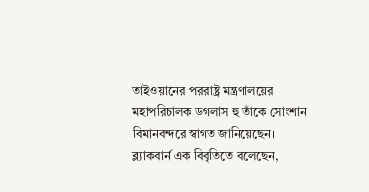তাইওয়ানের পররাষ্ট্র মন্ত্রণালয়ের মহাপরিচালক ডগলাস হু তাঁকে সোংশান বিমানবন্দরে স্বাগত জানিয়েছেন।
ব্ল্যাকবার্ন এক বিবৃতিতে বলেছেন,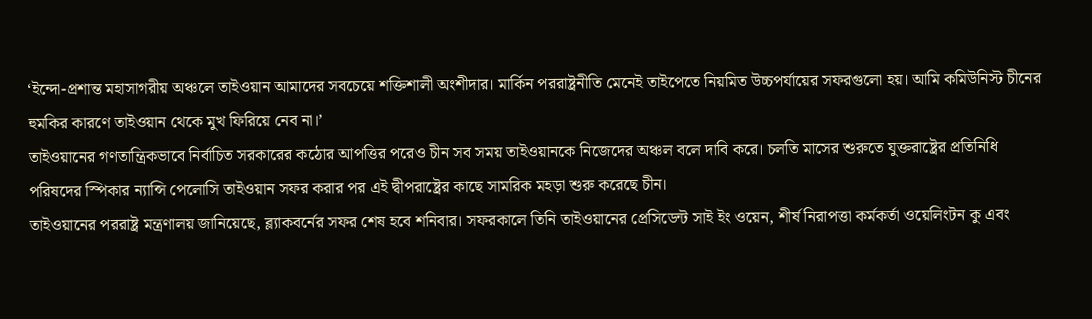‘ইন্দো-প্রশান্ত মহাসাগরীয় অঞ্চলে তাইওয়ান আমাদের সবচেয়ে শক্তিশালী অংশীদার। মার্কিন পররাষ্ট্রনীতি মেনেই তাইপেতে নিয়মিত উচ্চপর্যায়ের সফরগুলো হয়। আমি কমিউনিস্ট চীনের হুমকির কারণে তাইওয়ান থেকে মুখ ফিরিয়ে নেব না।’
তাইওয়ানের গণতান্ত্রিকভাবে নির্বাচিত সরকারের কঠোর আপত্তির পরেও চীন সব সময় তাইওয়ানকে নিজেদের অঞ্চল বলে দাবি করে। চলতি মাসের শুরুতে যুক্তরাষ্ট্রের প্রতিনিধি পরিষদের স্পিকার ন্যান্সি পেলোসি তাইওয়ান সফর করার পর এই দ্বীপরাষ্ট্রের কাছে সামরিক মহড়া শুরু করেছে চীন।
তাইওয়ানের পররাষ্ট্র মন্ত্রণালয় জানিয়েছে, ব্ল্যাকবর্নের সফর শেষ হবে শনিবার। সফরকালে তিনি তাইওয়ানের প্রেসিডেন্ট সাই ইং ওয়েন, শীর্ষ নিরাপত্তা কর্মকর্তা ওয়েলিংটন কু এবং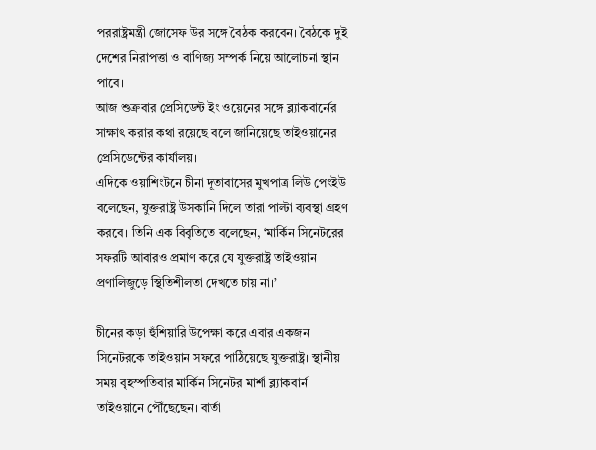পররাষ্ট্রমন্ত্রী জোসেফ উর সঙ্গে বৈঠক করবেন। বৈঠকে দুই দেশের নিরাপত্তা ও বাণিজ্য সম্পর্ক নিয়ে আলোচনা স্থান পাবে।
আজ শুক্রবার প্রেসিডেন্ট ইং ওয়েনের সঙ্গে ব্ল্যাকবার্নের সাক্ষাৎ করার কথা রয়েছে বলে জানিয়েছে তাইওয়ানের প্রেসিডেন্টের কার্যালয়।
এদিকে ওয়াশিংটনে চীনা দূতাবাসের মুখপাত্র লিউ পেংইউ বলেছেন, যুক্তরাষ্ট্র উসকানি দিলে তারা পাল্টা ব্যবস্থা গ্রহণ করবে। তিনি এক বিবৃতিতে বলেছেন, ‘মার্কিন সিনেটরের সফরটি আবারও প্রমাণ করে যে যুক্তরাষ্ট্র তাইওয়ান প্রণালিজুড়ে স্থিতিশীলতা দেখতে চায় না।’

চীনের কড়া হুঁশিয়ারি উপেক্ষা করে এবার একজন সিনেটরকে তাইওয়ান সফরে পাঠিয়েছে যুক্তরাষ্ট্র। স্থানীয় সময় বৃহস্পতিবার মার্কিন সিনেটর মার্শা ব্ল্যাকবার্ন তাইওয়ানে পৌঁছেছেন। বার্তা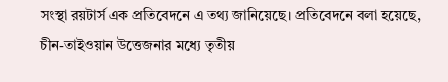সংস্থা রয়টার্স এক প্রতিবেদনে এ তথ্য জানিয়েছে। প্রতিবেদনে বলা হয়েছে, চীন-তাইওয়ান উত্তেজনার মধ্যে তৃতীয়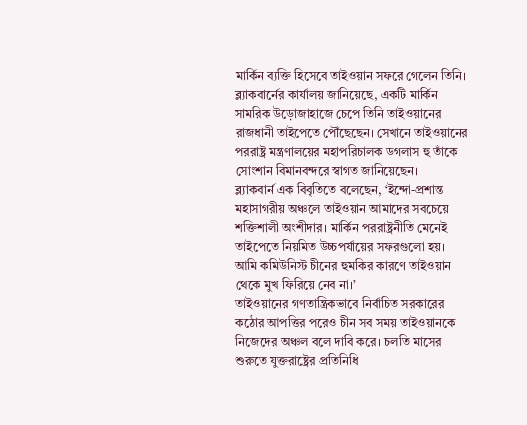মার্কিন ব্যক্তি হিসেবে তাইওয়ান সফরে গেলেন তিনি।
ব্ল্যাকবার্নের কার্যালয় জানিয়েছে, একটি মার্কিন সামরিক উড়োজাহাজে চেপে তিনি তাইওয়ানের রাজধানী তাইপেতে পৌঁছেছেন। সেখানে তাইওয়ানের পররাষ্ট্র মন্ত্রণালয়ের মহাপরিচালক ডগলাস হু তাঁকে সোংশান বিমানবন্দরে স্বাগত জানিয়েছেন।
ব্ল্যাকবার্ন এক বিবৃতিতে বলেছেন, ‘ইন্দো-প্রশান্ত মহাসাগরীয় অঞ্চলে তাইওয়ান আমাদের সবচেয়ে শক্তিশালী অংশীদার। মার্কিন পররাষ্ট্রনীতি মেনেই তাইপেতে নিয়মিত উচ্চপর্যায়ের সফরগুলো হয়। আমি কমিউনিস্ট চীনের হুমকির কারণে তাইওয়ান থেকে মুখ ফিরিয়ে নেব না।’
তাইওয়ানের গণতান্ত্রিকভাবে নির্বাচিত সরকারের কঠোর আপত্তির পরেও চীন সব সময় তাইওয়ানকে নিজেদের অঞ্চল বলে দাবি করে। চলতি মাসের শুরুতে যুক্তরাষ্ট্রের প্রতিনিধি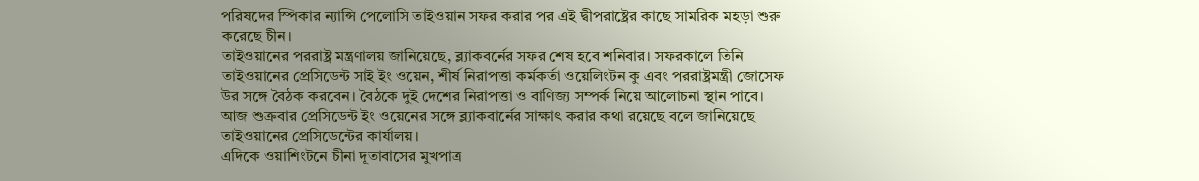পরিষদের স্পিকার ন্যান্সি পেলোসি তাইওয়ান সফর করার পর এই দ্বীপরাষ্ট্রের কাছে সামরিক মহড়া শুরু করেছে চীন।
তাইওয়ানের পররাষ্ট্র মন্ত্রণালয় জানিয়েছে, ব্ল্যাকবর্নের সফর শেষ হবে শনিবার। সফরকালে তিনি তাইওয়ানের প্রেসিডেন্ট সাই ইং ওয়েন, শীর্ষ নিরাপত্তা কর্মকর্তা ওয়েলিংটন কু এবং পররাষ্ট্রমন্ত্রী জোসেফ উর সঙ্গে বৈঠক করবেন। বৈঠকে দুই দেশের নিরাপত্তা ও বাণিজ্য সম্পর্ক নিয়ে আলোচনা স্থান পাবে।
আজ শুক্রবার প্রেসিডেন্ট ইং ওয়েনের সঙ্গে ব্ল্যাকবার্নের সাক্ষাৎ করার কথা রয়েছে বলে জানিয়েছে তাইওয়ানের প্রেসিডেন্টের কার্যালয়।
এদিকে ওয়াশিংটনে চীনা দূতাবাসের মুখপাত্র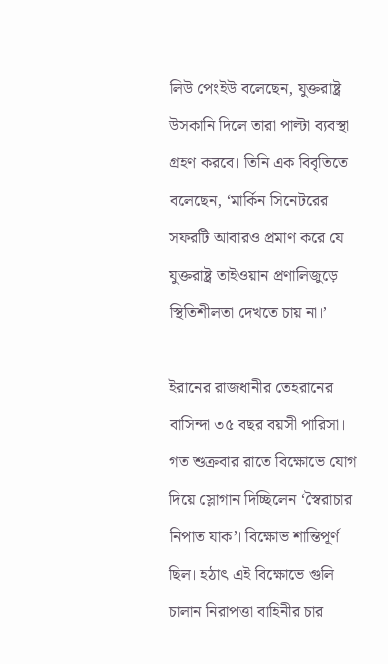লিউ পেংইউ বলেছেন, যুক্তরাষ্ট্র উসকানি দিলে তারা পাল্টা ব্যবস্থা গ্রহণ করবে। তিনি এক বিবৃতিতে বলেছেন, ‘মার্কিন সিনেটরের সফরটি আবারও প্রমাণ করে যে যুক্তরাষ্ট্র তাইওয়ান প্রণালিজুড়ে স্থিতিশীলতা দেখতে চায় না।’

ইরানের রাজধানীর তেহরানের বাসিন্দা ৩৫ বছর বয়সী পারিসা। গত শুক্রবার রাতে বিক্ষোভে যোগ দিয়ে স্লোগান দিচ্ছিলেন ‘স্বৈরাচার নিপাত যাক’। বিক্ষোভ শান্তিপূর্ণ ছিল। হঠাৎ এই বিক্ষোভে গুলি চালান নিরাপত্তা বাহিনীর চার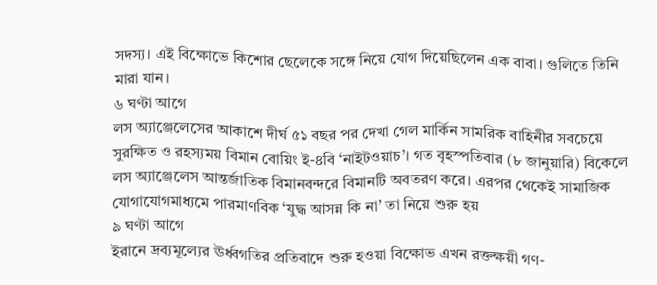সদস্য। এই বিক্ষোভে কিশোর ছেলেকে সঙ্গে নিয়ে যোগ দিয়েছিলেন এক বাবা। গুলিতে তিনি মারা যান।
৬ ঘণ্টা আগে
লস অ্যাঞ্জেলেসের আকাশে দীর্ঘ ৫১ বছর পর দেখা গেল মার্কিন সামরিক বাহিনীর সবচেয়ে সুরক্ষিত ও রহস্যময় বিমান বোয়িং ই-৪বি ‘নাইটওয়াচ’। গত বৃহস্পতিবার (৮ জানুয়ারি) বিকেলে লস অ্যাঞ্জেলেস আন্তর্জাতিক বিমানবন্দরে বিমানটি অবতরণ করে। এরপর থেকেই সামাজিক যোগাযোগমাধ্যমে পারমাণবিক ‘যুদ্ধ আসন্ন কি না’ তা নিয়ে শুরু হয়
৯ ঘণ্টা আগে
ইরানে দ্রব্যমূল্যের ঊর্ধ্বগতির প্রতিবাদে শুরু হওয়া বিক্ষোভ এখন রক্তক্ষয়ী গণ-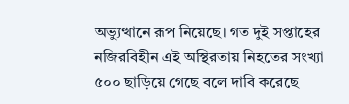অভ্যুত্থানে রূপ নিয়েছে। গত দুই সপ্তাহের নজিরবিহীন এই অস্থিরতায় নিহতের সংখ্যা ৫০০ ছাড়িয়ে গেছে বলে দাবি করেছে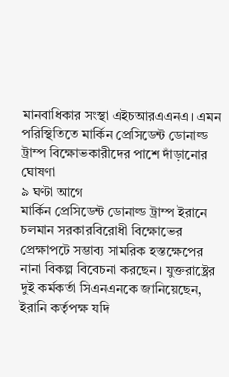মানবাধিকার সংস্থা এইচআরএএনএ। এমন পরিস্থিতিতে মার্কিন প্রেসিডেন্ট ডোনাল্ড ট্রাম্প বিক্ষোভকারীদের পাশে দাঁড়ানোর ঘোষণা
৯ ঘণ্টা আগে
মার্কিন প্রেসিডেন্ট ডোনাল্ড ট্রাম্প ইরানে চলমান সরকারবিরোধী বিক্ষোভের প্রেক্ষাপটে সম্ভাব্য সামরিক হস্তক্ষেপের নানা বিকল্প বিবেচনা করছেন। যুক্তরাষ্ট্রের দুই কর্মকর্তা সিএনএনকে জানিয়েছেন, ইরানি কর্তৃপক্ষ যদি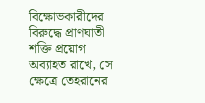বিক্ষোভকারীদের বিরুদ্ধে প্রাণঘাতী শক্তি প্রয়োগ অব্যাহত রাখে, সে ক্ষেত্রে তেহরানের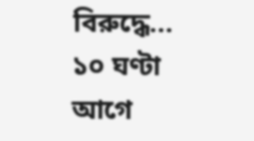বিরুদ্ধে...
১০ ঘণ্টা আগে